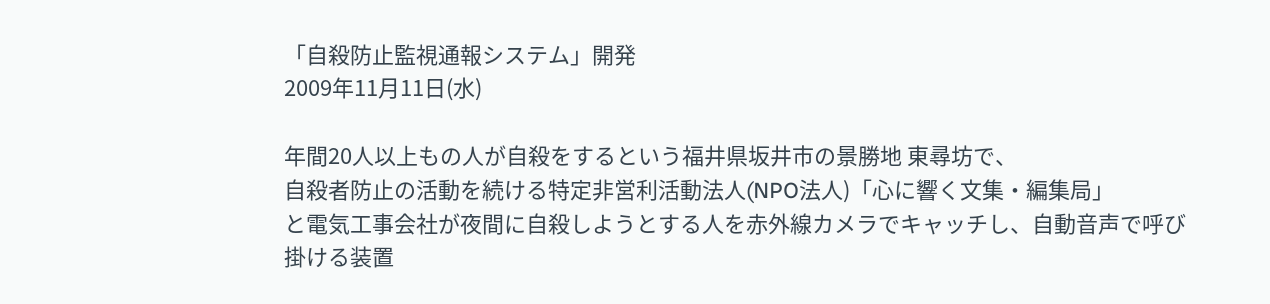「自殺防止監視通報システム」開発
2009年11月11日(水)

年間20人以上もの人が自殺をするという福井県坂井市の景勝地 東尋坊で、
自殺者防止の活動を続ける特定非営利活動法人(NPO法人)「心に響く文集・編集局」
と電気工事会社が夜間に自殺しようとする人を赤外線カメラでキャッチし、自動音声で呼び
掛ける装置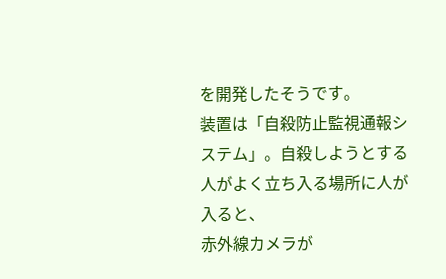を開発したそうです。
装置は「自殺防止監視通報システム」。自殺しようとする人がよく立ち入る場所に人が入ると、
赤外線カメラが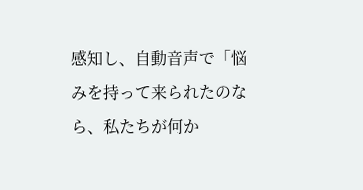感知し、自動音声で「悩みを持って来られたのなら、私たちが何か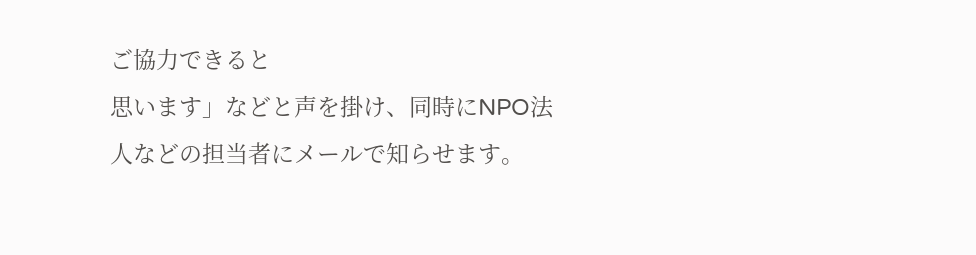ご協力できると
思います」などと声を掛け、同時にNPO法人などの担当者にメールで知らせます。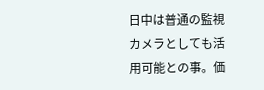日中は普通の監視カメラとしても活用可能との事。価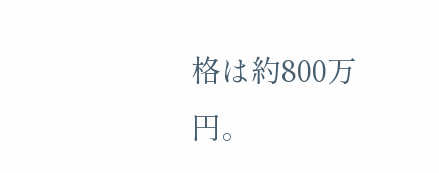格は約800万円。